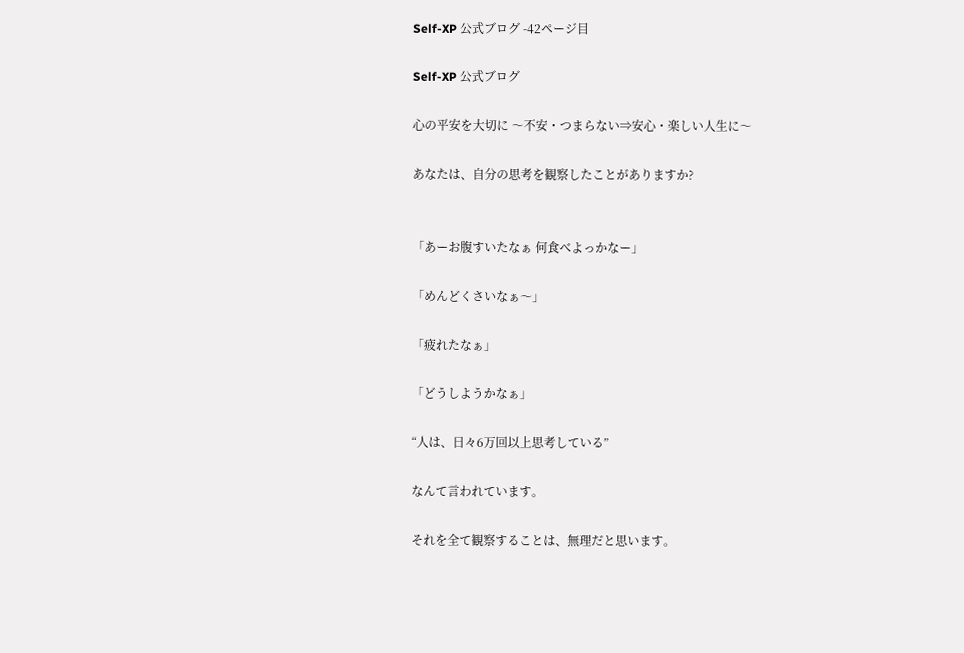Self-XP 公式ブログ -42ページ目

Self-XP 公式ブログ

心の平安を大切に 〜不安・つまらない⇒安心・楽しい人生に〜

あなたは、自分の思考を観察したことがありますか?


「あーお腹すいたなぁ 何食べよっかなー」

「めんどくさいなぁ〜」

「疲れたなぁ」

「どうしようかなぁ」

“人は、日々6万回以上思考している”

なんて言われています。

それを全て観察することは、無理だと思います。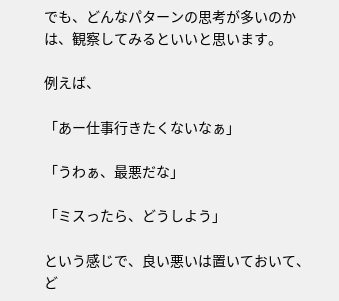でも、どんなパターンの思考が多いのかは、観察してみるといいと思います。

例えば、

「あー仕事行きたくないなぁ」

「うわぁ、最悪だな」

「ミスったら、どうしよう」

という感じで、良い悪いは置いておいて、ど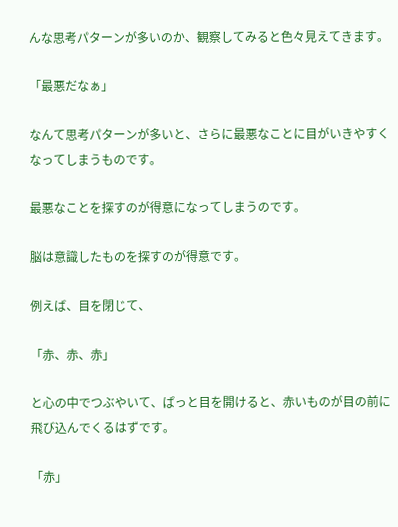んな思考パターンが多いのか、観察してみると色々見えてきます。

「最悪だなぁ」

なんて思考パターンが多いと、さらに最悪なことに目がいきやすくなってしまうものです。

最悪なことを探すのが得意になってしまうのです。

脳は意識したものを探すのが得意です。

例えば、目を閉じて、

「赤、赤、赤」

と心の中でつぶやいて、ぱっと目を開けると、赤いものが目の前に飛び込んでくるはずです。

「赤」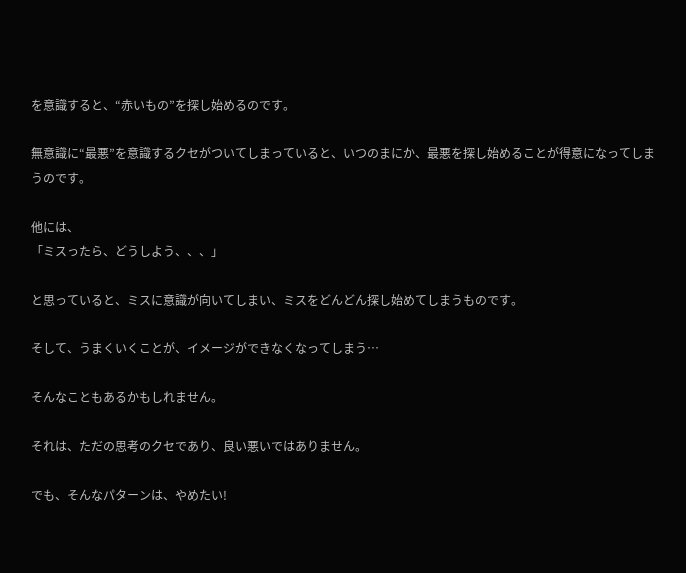を意識すると、“赤いもの”を探し始めるのです。

無意識に“最悪”を意識するクセがついてしまっていると、いつのまにか、最悪を探し始めることが得意になってしまうのです。

他には、
「ミスったら、どうしよう、、、」

と思っていると、ミスに意識が向いてしまい、ミスをどんどん探し始めてしまうものです。

そして、うまくいくことが、イメージができなくなってしまう…

そんなこともあるかもしれません。

それは、ただの思考のクセであり、良い悪いではありません。

でも、そんなパターンは、やめたい!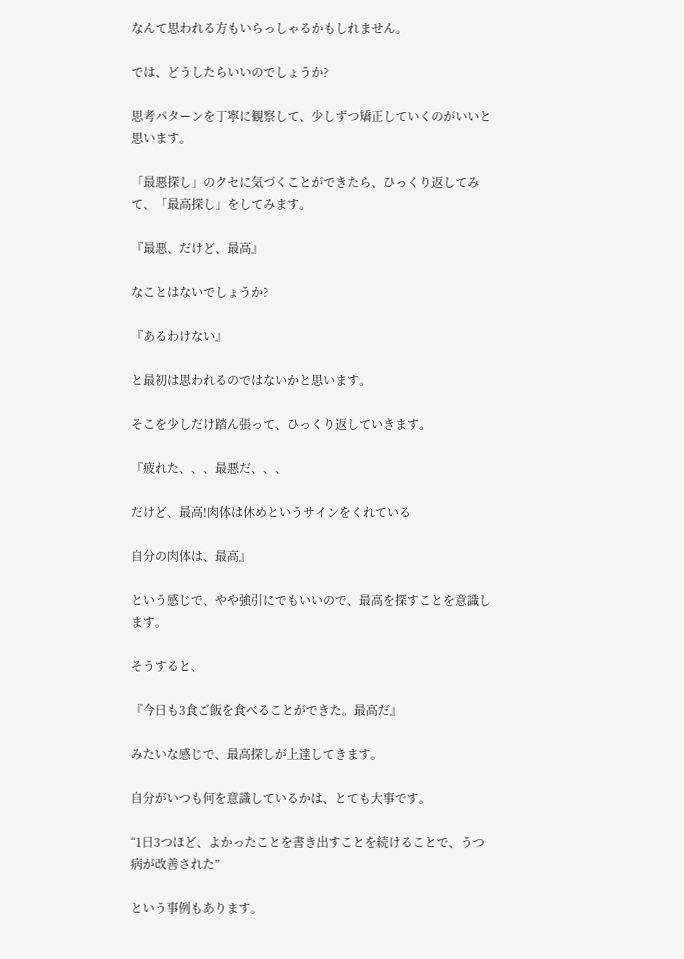なんて思われる方もいらっしゃるかもしれません。

では、どうしたらいいのでしょうか?

思考パターンを丁寧に観察して、少しずつ矯正していくのがいいと思います。

「最悪探し」のクセに気づくことができたら、ひっくり返してみて、「最高探し」をしてみます。

『最悪、だけど、最高』

なことはないでしょうか?

『あるわけない』

と最初は思われるのではないかと思います。

そこを少しだけ踏ん張って、ひっくり返していきます。

『疲れた、、、最悪だ、、、

だけど、最高!肉体は休めというサインをくれている

自分の肉体は、最高』

という感じで、やや強引にでもいいので、最高を探すことを意識します。

そうすると、

『今日も3食ご飯を食べることができた。最高だ』

みたいな感じで、最高探しが上達してきます。

自分がいつも何を意識しているかは、とても大事です。

“1日3つほど、よかったことを書き出すことを続けることで、うつ病が改善された”

という事例もあります。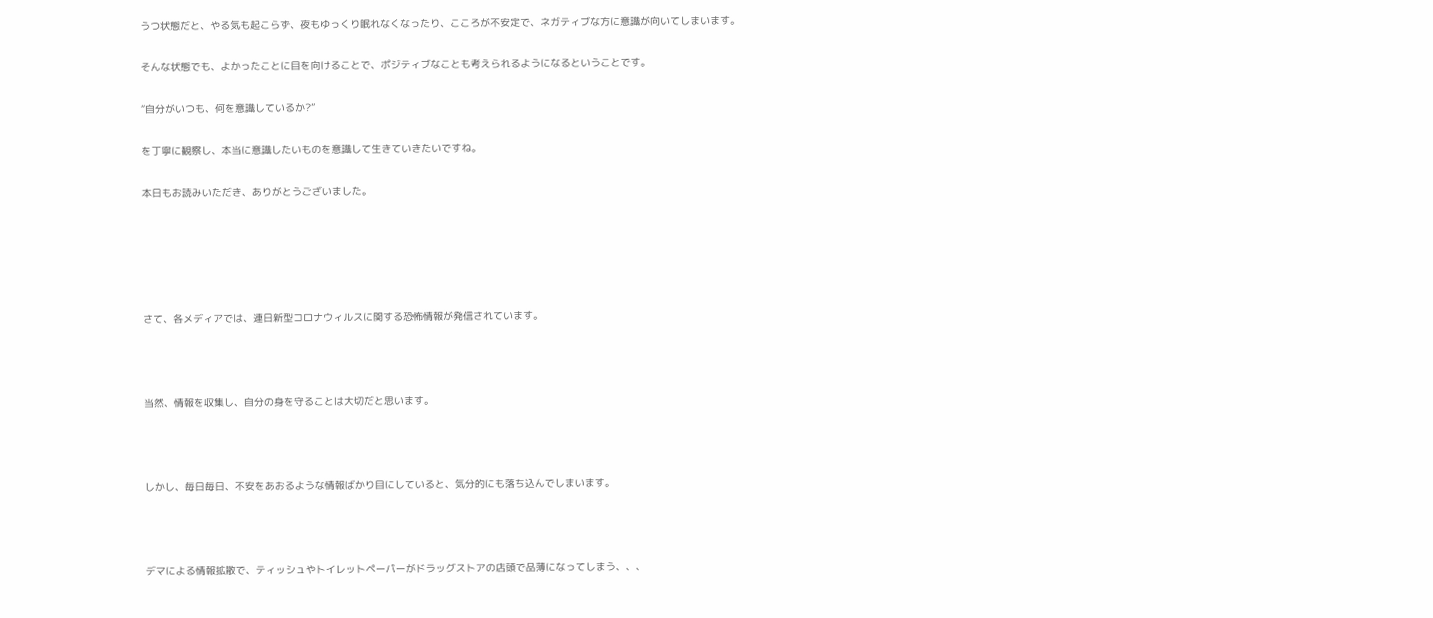うつ状態だと、やる気も起こらず、夜もゆっくり眠れなくなったり、こころが不安定で、ネガティブな方に意識が向いてしまいます。

そんな状態でも、よかったことに目を向けることで、ポジティブなことも考えられるようになるということです。

“自分がいつも、何を意識しているか?”

を丁寧に観察し、本当に意識したいものを意識して生きていきたいですね。

本日もお読みいただき、ありがとうございました。





さて、各メディアでは、連日新型コロナウィルスに関する恐怖情報が発信されています。



当然、情報を収集し、自分の身を守ることは大切だと思います。



しかし、毎日毎日、不安をあおるような情報ばかり目にしていると、気分的にも落ち込んでしまいます。



デマによる情報拡散で、ティッシュやトイレットペーパーがドラッグストアの店頭で品薄になってしまう、、、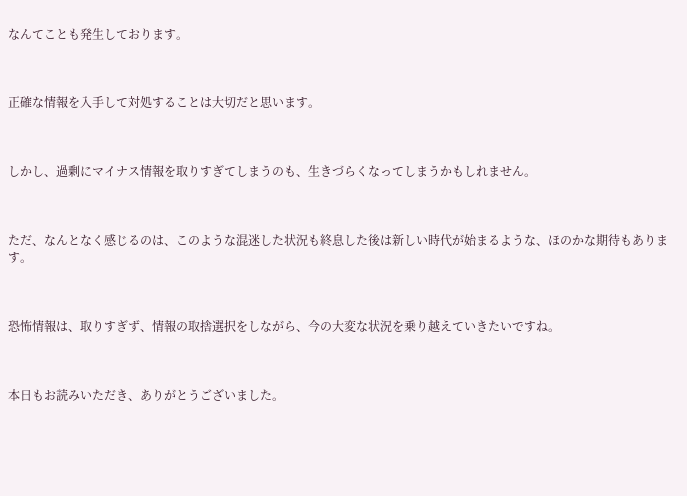なんてことも発生しております。



正確な情報を入手して対処することは大切だと思います。



しかし、過剰にマイナス情報を取りすぎてしまうのも、生きづらくなってしまうかもしれません。



ただ、なんとなく感じるのは、このような混迷した状況も終息した後は新しい時代が始まるような、ほのかな期待もあります。



恐怖情報は、取りすぎず、情報の取捨選択をしながら、今の大変な状況を乗り越えていきたいですね。



本日もお読みいただき、ありがとうございました。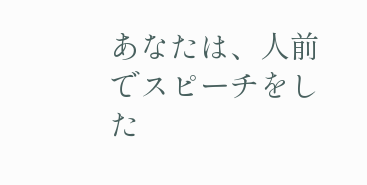あなたは、人前でスピーチをした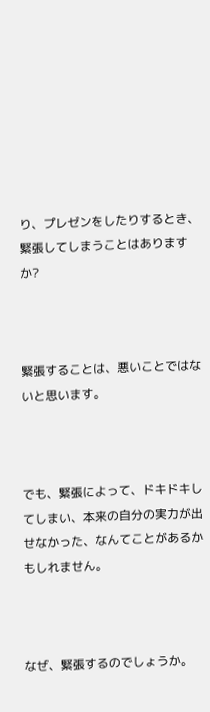り、プレゼンをしたりするとき、緊張してしまうことはありますか?



緊張することは、悪いことではないと思います。



でも、緊張によって、ドキドキしてしまい、本来の自分の実力が出せなかった、なんてことがあるかもしれません。



なぜ、緊張するのでしょうか。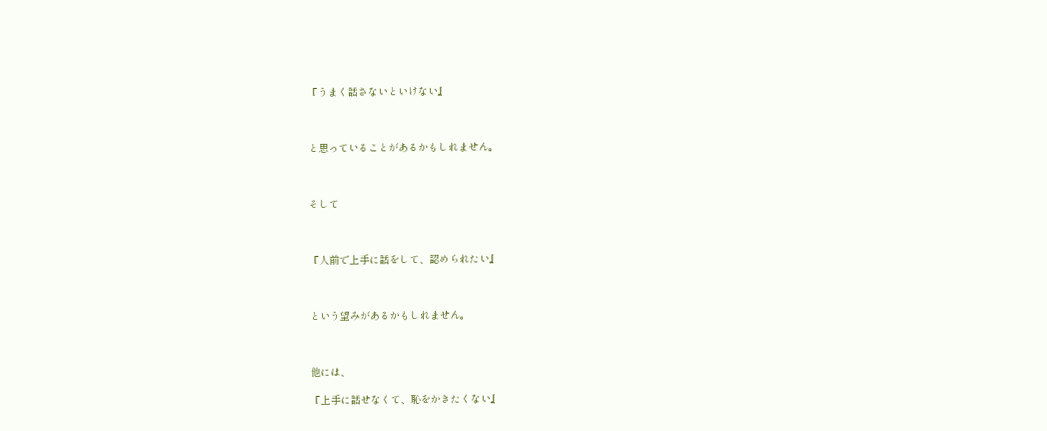『うまく話さないといけない』



と思っていることがあるかもしれません。



そして



『人前で上手に話をして、認められたい』



という望みがあるかもしれません。



他には、

『上手に話せなくて、恥をかきたくない』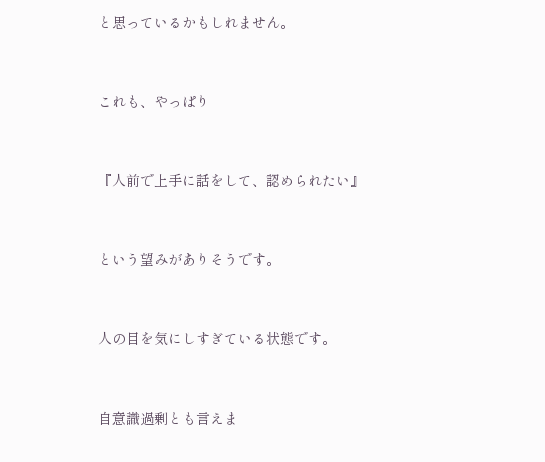と思っているかもしれません。



これも、やっぱり



『人前で上手に話をして、認められたい』



という望みがありそうです。



人の目を気にしすぎている状態です。



自意識過剰とも言えま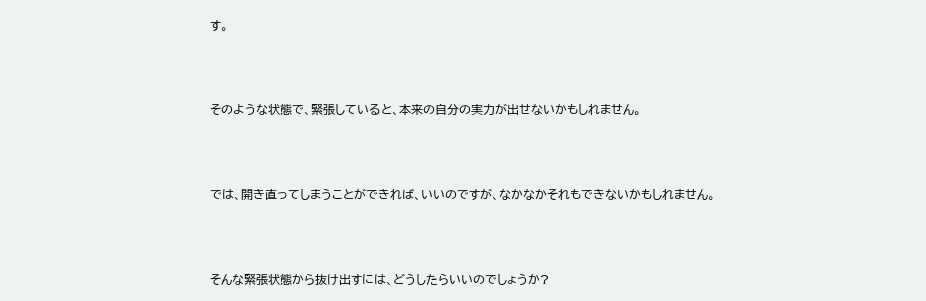す。



そのような状態で、緊張していると、本来の自分の実力が出せないかもしれません。



では、開き直ってしまうことができれば、いいのですが、なかなかそれもできないかもしれません。



そんな緊張状態から抜け出すには、どうしたらいいのでしょうか?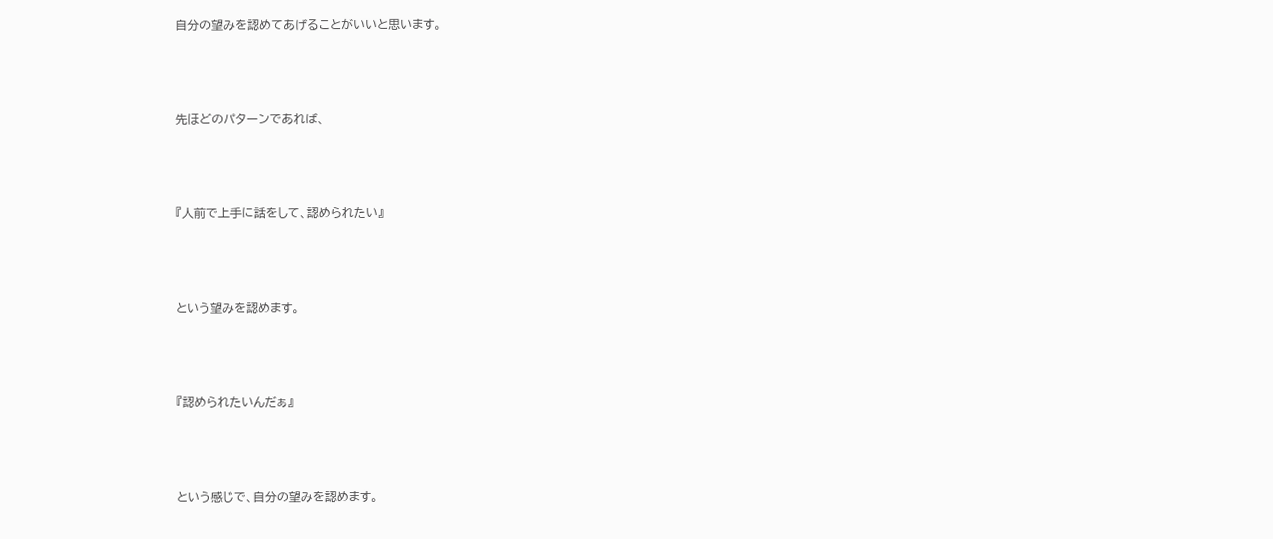自分の望みを認めてあげることがいいと思います。



先ほどのパターンであれば、



『人前で上手に話をして、認められたい』



という望みを認めます。



『認められたいんだぁ』



という感じで、自分の望みを認めます。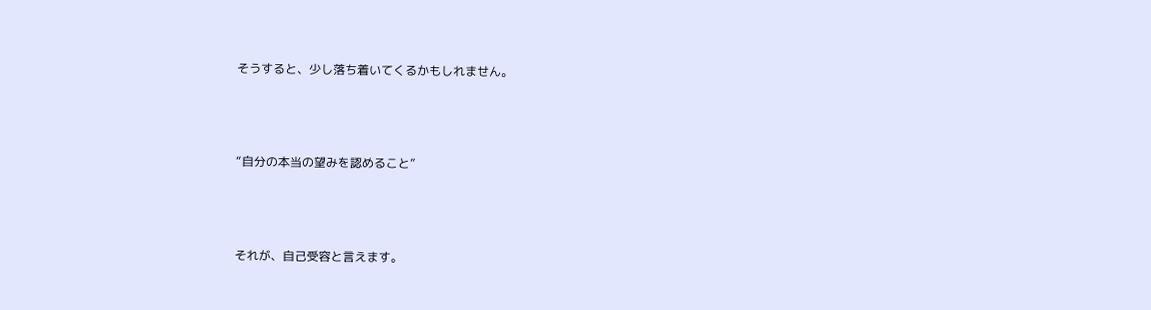そうすると、少し落ち着いてくるかもしれません。



“自分の本当の望みを認めること”



それが、自己受容と言えます。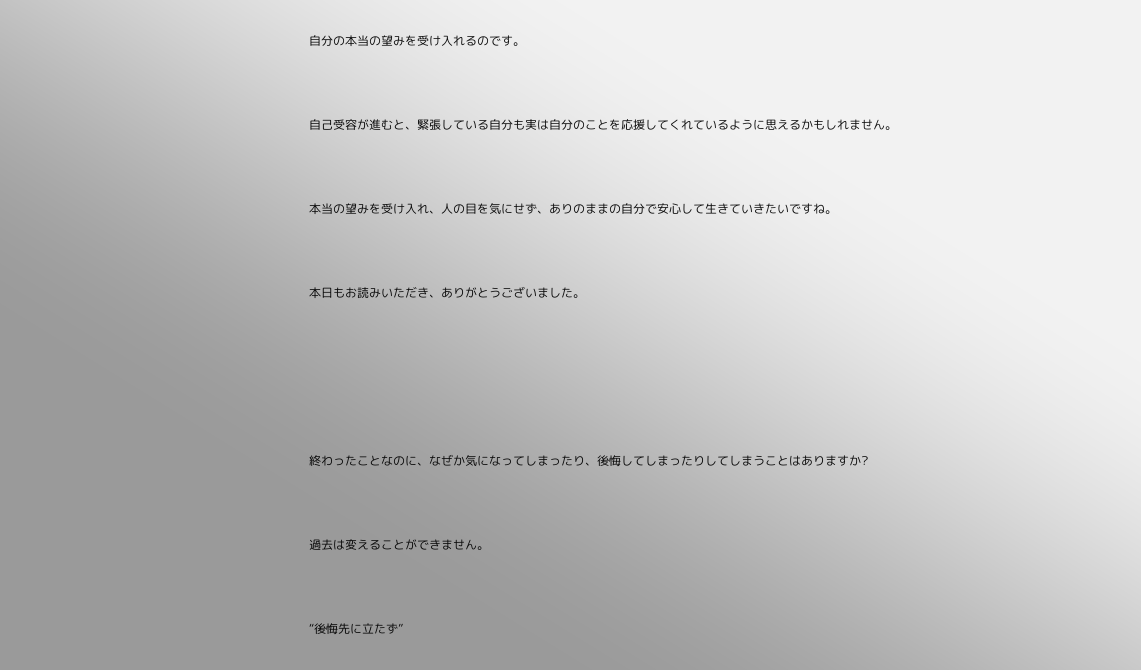自分の本当の望みを受け入れるのです。



自己受容が進むと、緊張している自分も実は自分のことを応援してくれているように思えるかもしれません。



本当の望みを受け入れ、人の目を気にせず、ありのままの自分で安心して生きていきたいですね。



本日もお読みいただき、ありがとうございました。







終わったことなのに、なぜか気になってしまったり、後悔してしまったりしてしまうことはありますか?



過去は変えることができません。



“後悔先に立たず”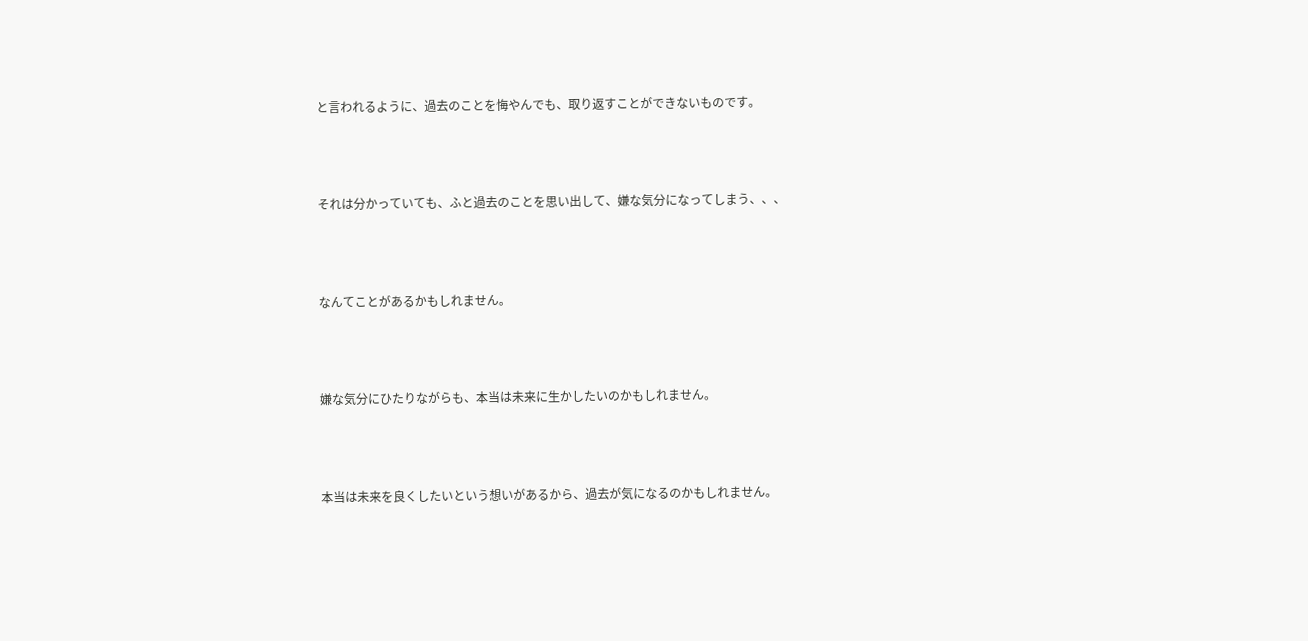と言われるように、過去のことを悔やんでも、取り返すことができないものです。



それは分かっていても、ふと過去のことを思い出して、嫌な気分になってしまう、、、



なんてことがあるかもしれません。



嫌な気分にひたりながらも、本当は未来に生かしたいのかもしれません。



本当は未来を良くしたいという想いがあるから、過去が気になるのかもしれません。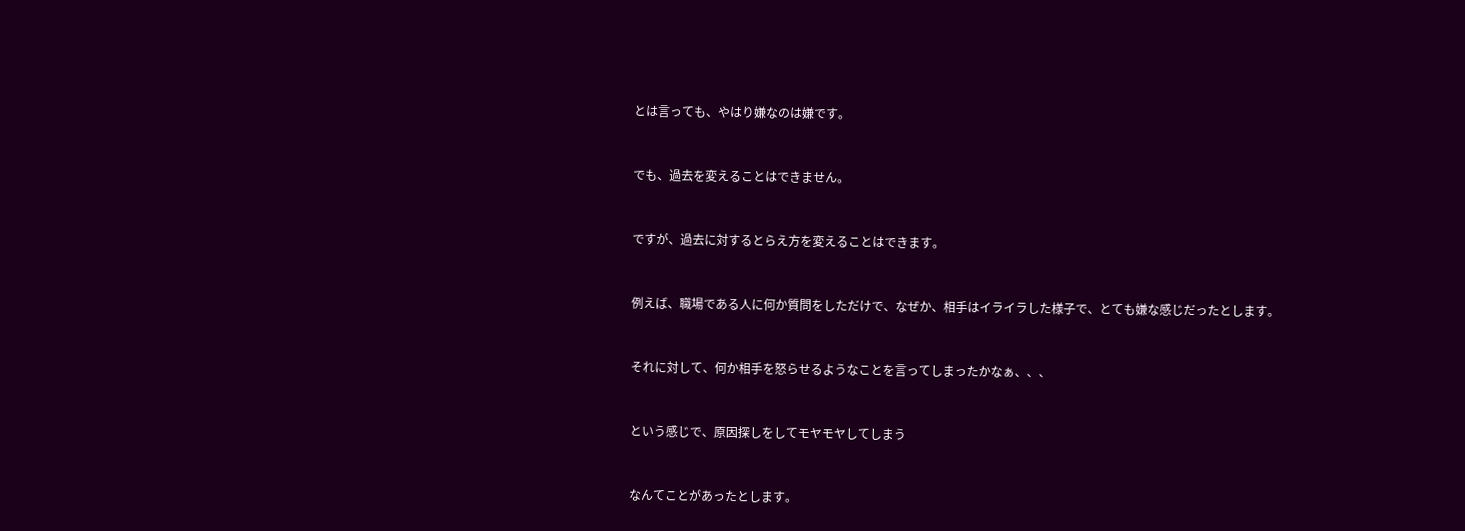とは言っても、やはり嫌なのは嫌です。



でも、過去を変えることはできません。



ですが、過去に対するとらえ方を変えることはできます。



例えば、職場である人に何か質問をしただけで、なぜか、相手はイライラした様子で、とても嫌な感じだったとします。



それに対して、何か相手を怒らせるようなことを言ってしまったかなぁ、、、



という感じで、原因探しをしてモヤモヤしてしまう



なんてことがあったとします。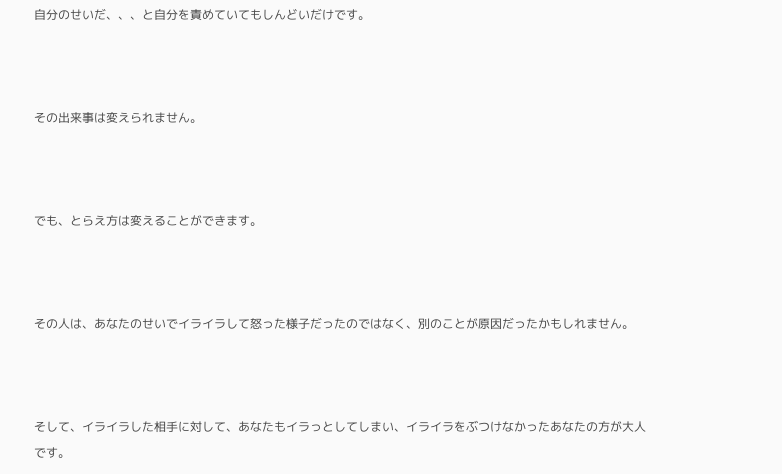自分のせいだ、、、と自分を責めていてもしんどいだけです。



その出来事は変えられません。



でも、とらえ方は変えることができます。



その人は、あなたのせいでイライラして怒った様子だったのではなく、別のことが原因だったかもしれません。



そして、イライラした相手に対して、あなたもイラっとしてしまい、イライラをぶつけなかったあなたの方が大人です。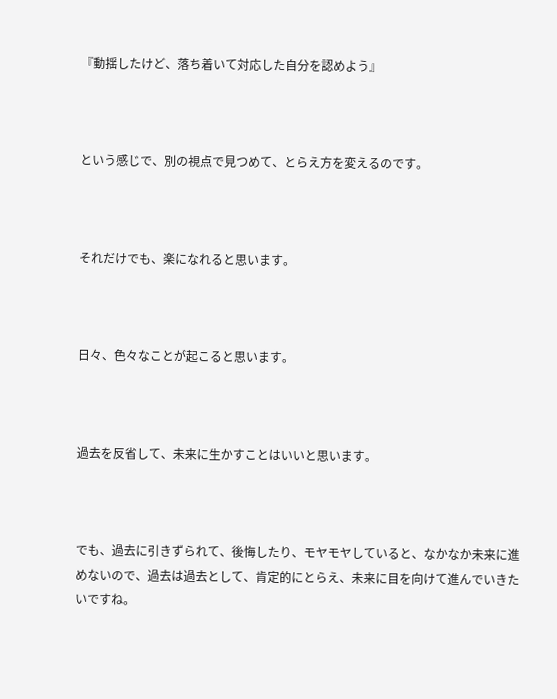『動揺したけど、落ち着いて対応した自分を認めよう』



という感じで、別の視点で見つめて、とらえ方を変えるのです。



それだけでも、楽になれると思います。



日々、色々なことが起こると思います。



過去を反省して、未来に生かすことはいいと思います。



でも、過去に引きずられて、後悔したり、モヤモヤしていると、なかなか未来に進めないので、過去は過去として、肯定的にとらえ、未来に目を向けて進んでいきたいですね。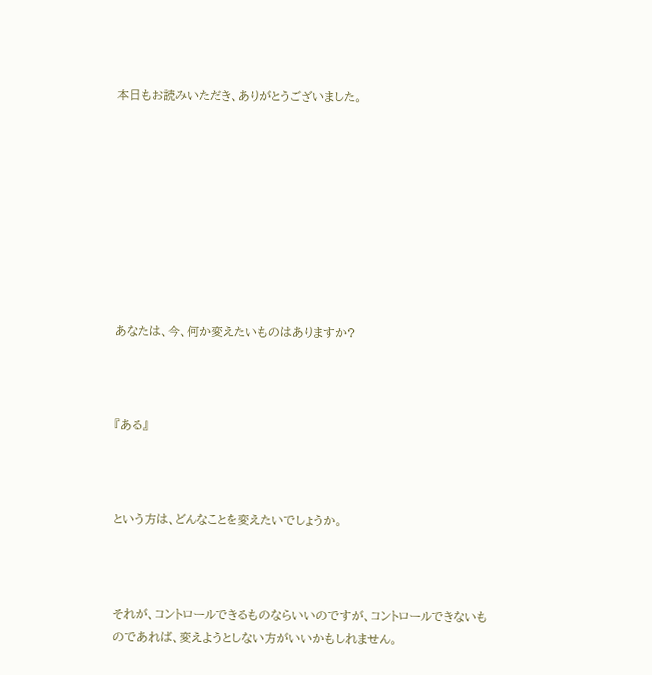本日もお読みいただき、ありがとうございました。









あなたは、今、何か変えたいものはありますか?



『ある』



という方は、どんなことを変えたいでしょうか。



それが、コントロールできるものならいいのですが、コントロールできないものであれば、変えようとしない方がいいかもしれません。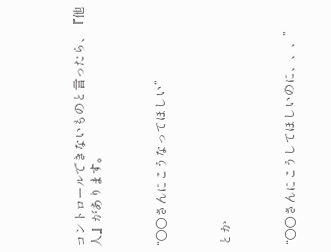コントロールできないものと言ったら、『他人』があります。



“○○さんにこうなってほしい”



とか



“○○さんにこうしてほしいのに、、、”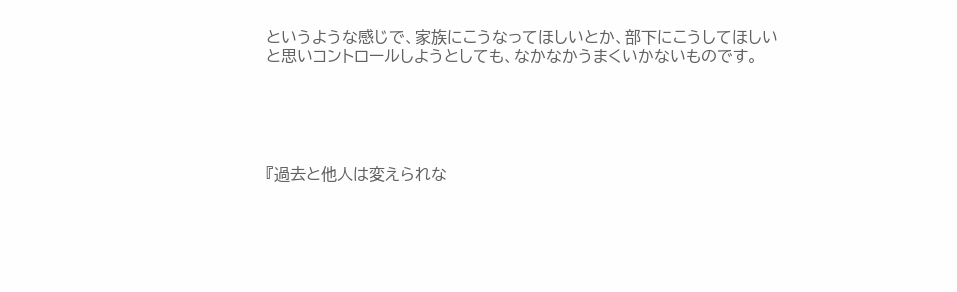というような感じで、家族にこうなってほしいとか、部下にこうしてほしいと思いコントロールしようとしても、なかなかうまくいかないものです。





『過去と他人は変えられな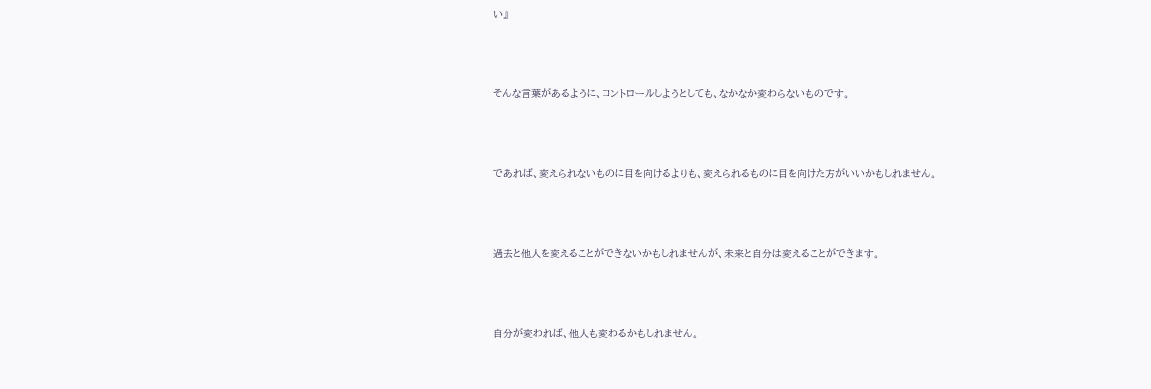い』



そんな言葉があるように、コントロールしようとしても、なかなか変わらないものです。



であれば、変えられないものに目を向けるよりも、変えられるものに目を向けた方がいいかもしれません。



過去と他人を変えることができないかもしれませんが、未来と自分は変えることができます。



自分が変われば、他人も変わるかもしれません。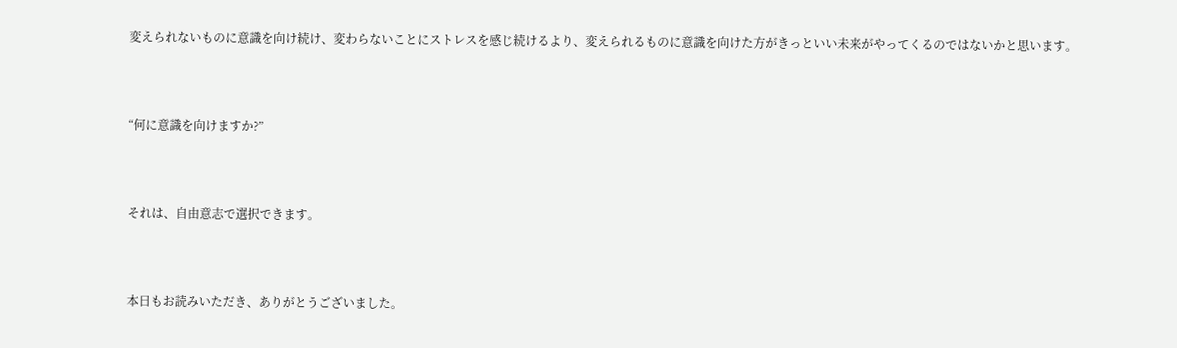変えられないものに意識を向け続け、変わらないことにストレスを感じ続けるより、変えられるものに意識を向けた方がきっといい未来がやってくるのではないかと思います。



“何に意識を向けますか?”



それは、自由意志で選択できます。



本日もお読みいただき、ありがとうございました。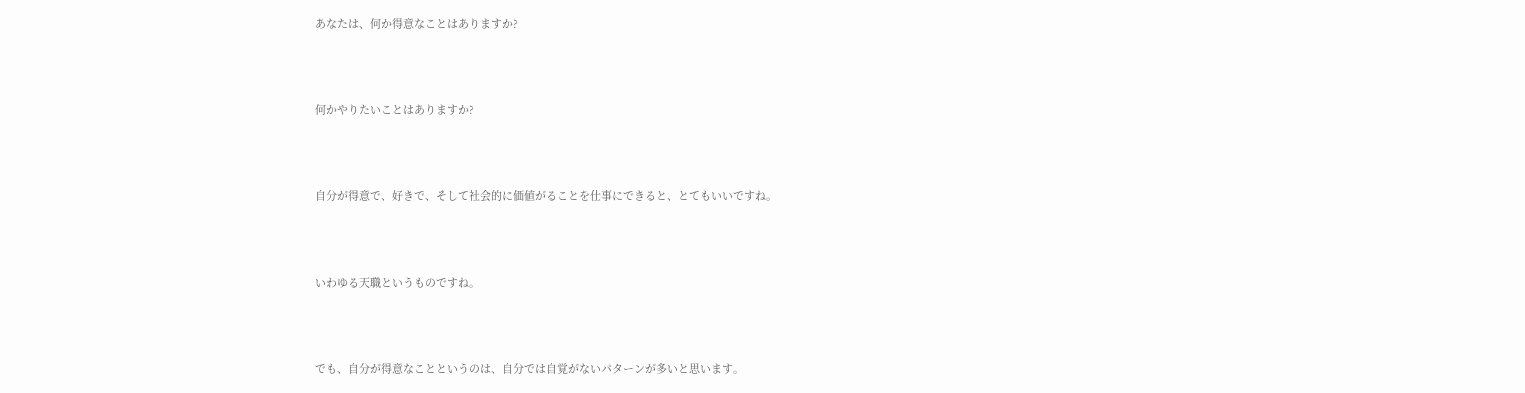あなたは、何か得意なことはありますか?



何かやりたいことはありますか?



自分が得意で、好きで、そして社会的に価値がることを仕事にできると、とてもいいですね。



いわゆる天職というものですね。



でも、自分が得意なことというのは、自分では自覚がないパターンが多いと思います。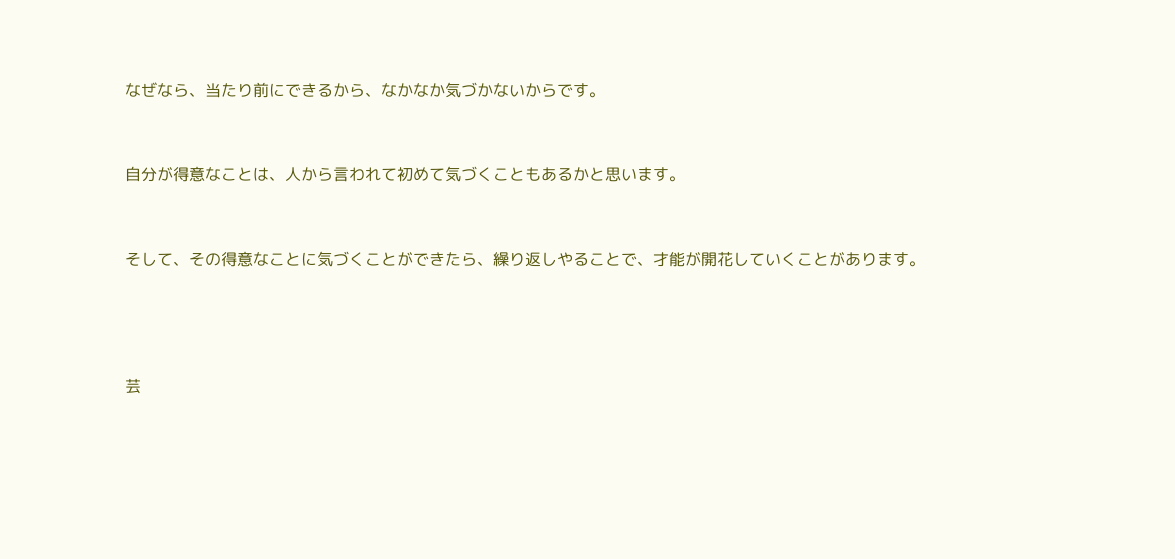なぜなら、当たり前にできるから、なかなか気づかないからです。



自分が得意なことは、人から言われて初めて気づくこともあるかと思います。



そして、その得意なことに気づくことができたら、繰り返しやることで、才能が開花していくことがあります。





芸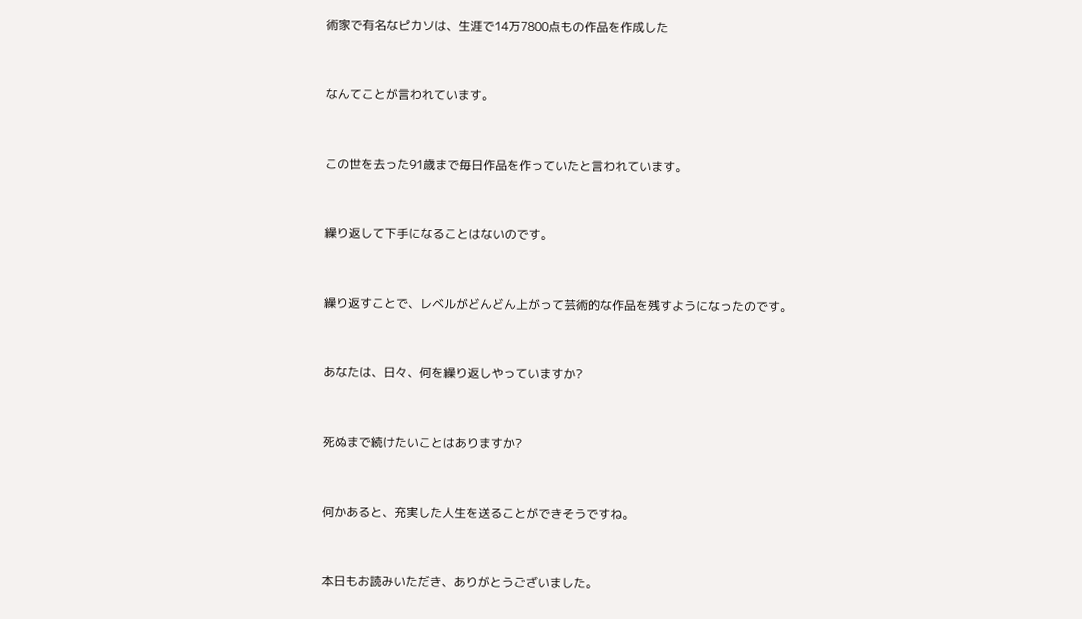術家で有名なピカソは、生涯で14万7800点もの作品を作成した



なんてことが言われています。



この世を去った91歳まで毎日作品を作っていたと言われています。



繰り返して下手になることはないのです。



繰り返すことで、レベルがどんどん上がって芸術的な作品を残すようになったのです。



あなたは、日々、何を繰り返しやっていますか?



死ぬまで続けたいことはありますか?



何かあると、充実した人生を送ることができそうですね。



本日もお読みいただき、ありがとうございました。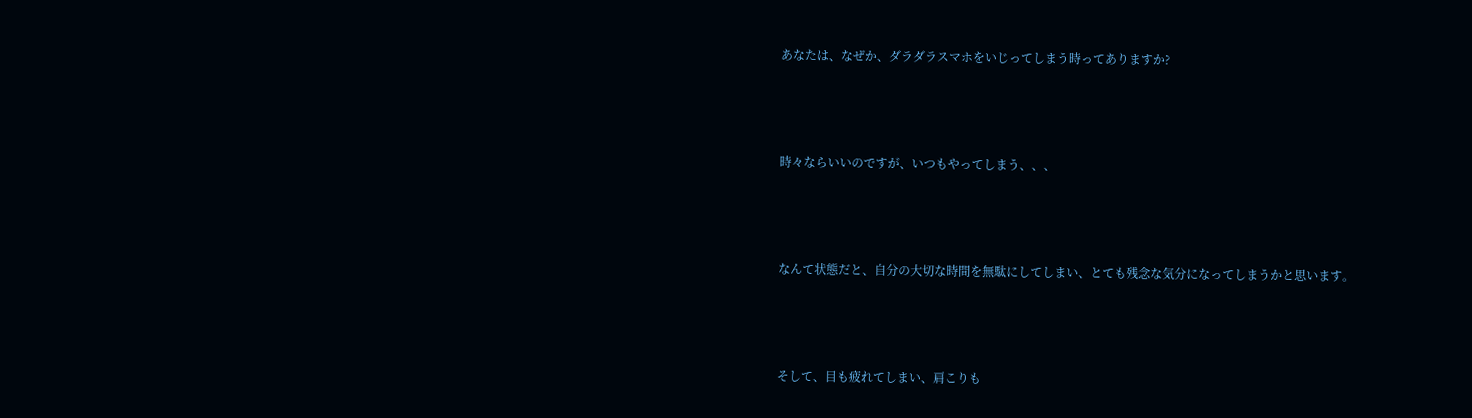あなたは、なぜか、ダラダラスマホをいじってしまう時ってありますか?



時々ならいいのですが、いつもやってしまう、、、



なんて状態だと、自分の大切な時間を無駄にしてしまい、とても残念な気分になってしまうかと思います。



そして、目も疲れてしまい、肩こりも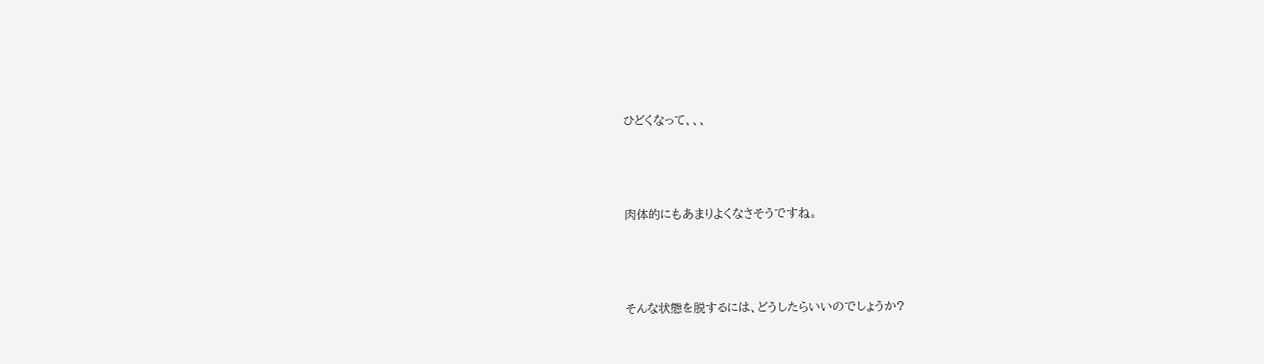ひどくなって、、、



肉体的にもあまりよくなさそうですね。



そんな状態を脱するには、どうしたらいいのでしょうか?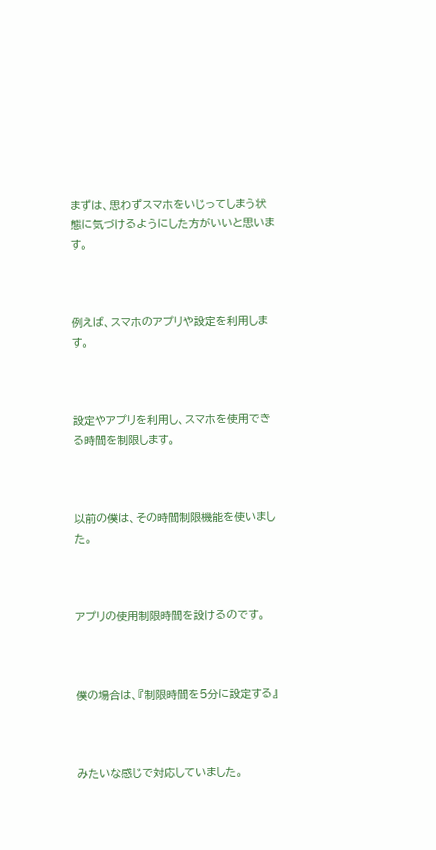まずは、思わずスマホをいじってしまう状態に気づけるようにした方がいいと思います。



例えば、スマホのアプリや設定を利用します。



設定やアプリを利用し、スマホを使用できる時間を制限します。



以前の僕は、その時間制限機能を使いました。



アプリの使用制限時間を設けるのです。



僕の場合は、『制限時間を5分に設定する』



みたいな感じで対応していました。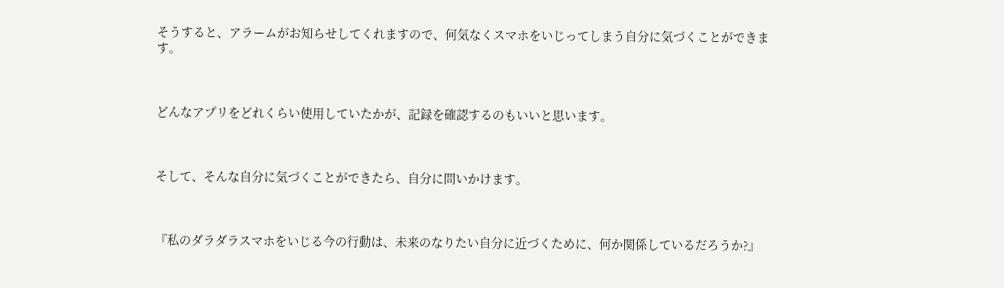そうすると、アラームがお知らせしてくれますので、何気なくスマホをいじってしまう自分に気づくことができます。



どんなアプリをどれくらい使用していたかが、記録を確認するのもいいと思います。



そして、そんな自分に気づくことができたら、自分に問いかけます。



『私のダラダラスマホをいじる今の行動は、未来のなりたい自分に近づくために、何か関係しているだろうか?』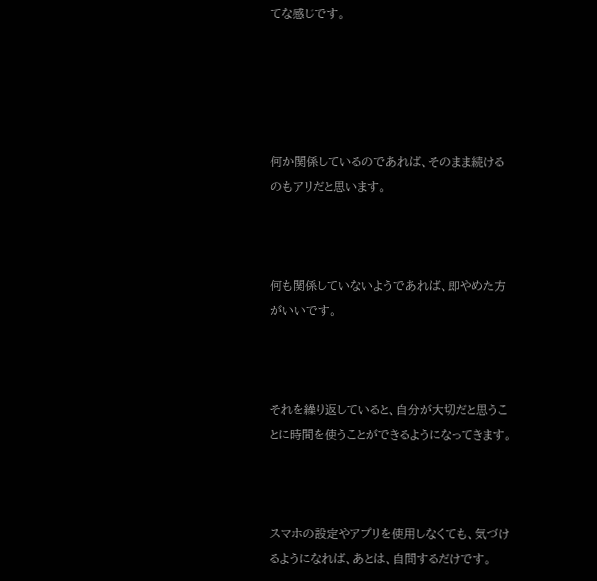てな感じです。





何か関係しているのであれば、そのまま続けるのもアリだと思います。



何も関係していないようであれば、即やめた方がいいです。



それを繰り返していると、自分が大切だと思うことに時間を使うことができるようになってきます。



スマホの設定やアプリを使用しなくても、気づけるようになれば、あとは、自問するだけです。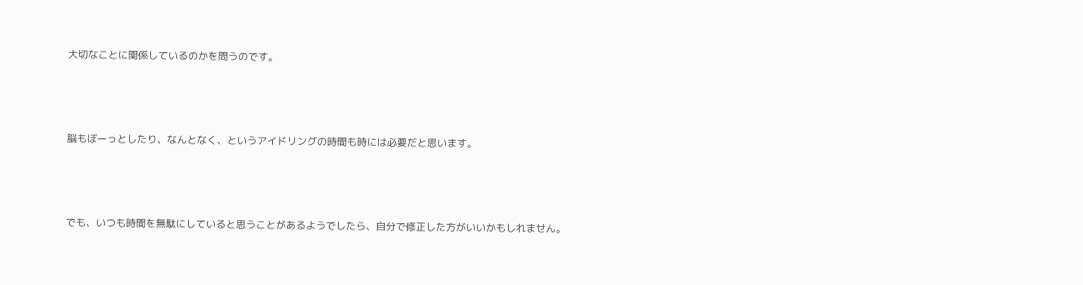大切なことに関係しているのかを問うのです。



脳もぼーっとしたり、なんとなく、というアイドリングの時間も時には必要だと思います。



でも、いつも時間を無駄にしていると思うことがあるようでしたら、自分で修正した方がいいかもしれません。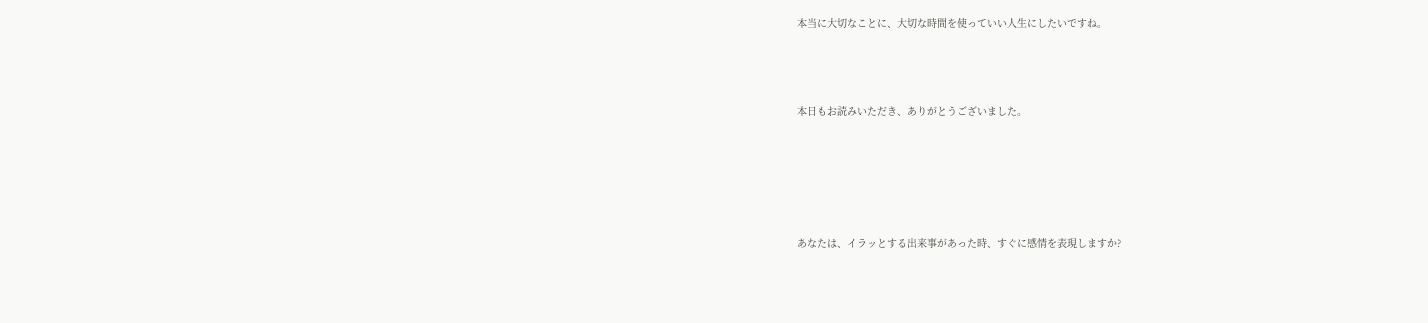本当に大切なことに、大切な時間を使っていい人生にしたいですね。



本日もお読みいただき、ありがとうございました。





あなたは、イラッとする出来事があった時、すぐに感情を表現しますか?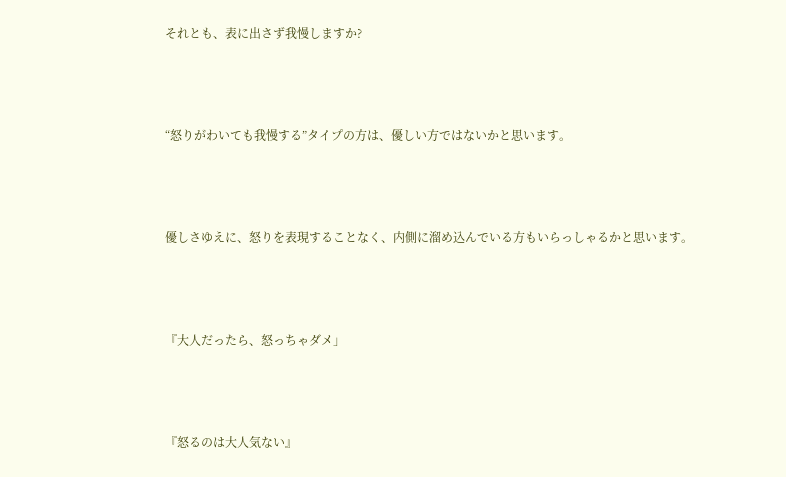それとも、表に出さず我慢しますか?



“怒りがわいても我慢する”タイプの方は、優しい方ではないかと思います。



優しさゆえに、怒りを表現することなく、内側に溜め込んでいる方もいらっしゃるかと思います。



『大人だったら、怒っちゃダメ」



『怒るのは大人気ない』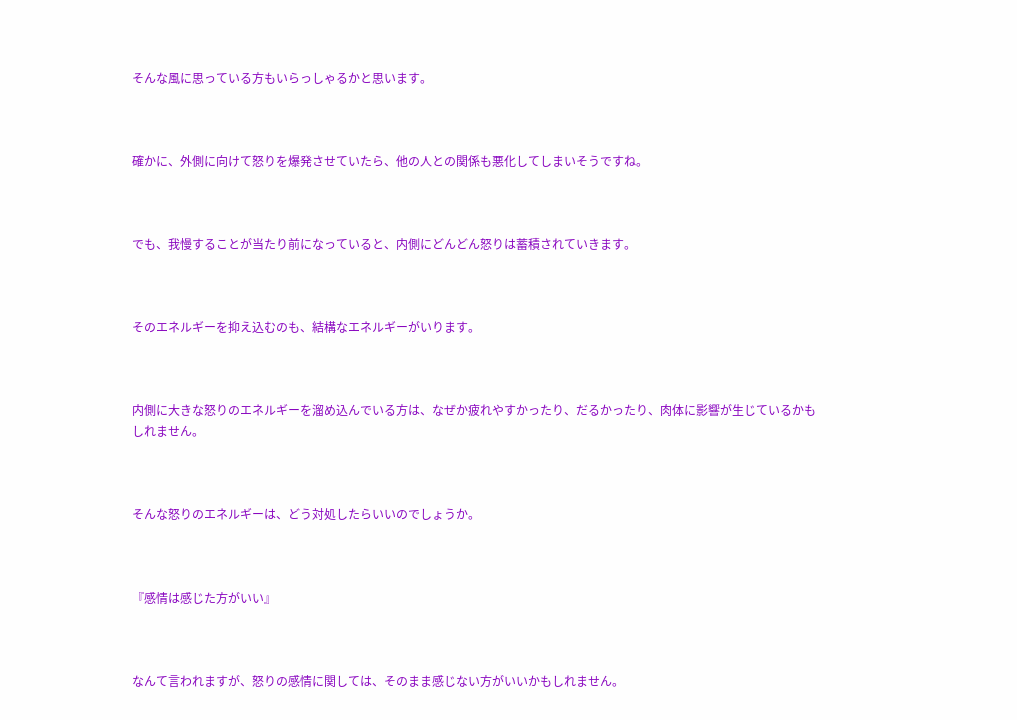そんな風に思っている方もいらっしゃるかと思います。



確かに、外側に向けて怒りを爆発させていたら、他の人との関係も悪化してしまいそうですね。



でも、我慢することが当たり前になっていると、内側にどんどん怒りは蓄積されていきます。



そのエネルギーを抑え込むのも、結構なエネルギーがいります。



内側に大きな怒りのエネルギーを溜め込んでいる方は、なぜか疲れやすかったり、だるかったり、肉体に影響が生じているかもしれません。



そんな怒りのエネルギーは、どう対処したらいいのでしょうか。



『感情は感じた方がいい』



なんて言われますが、怒りの感情に関しては、そのまま感じない方がいいかもしれません。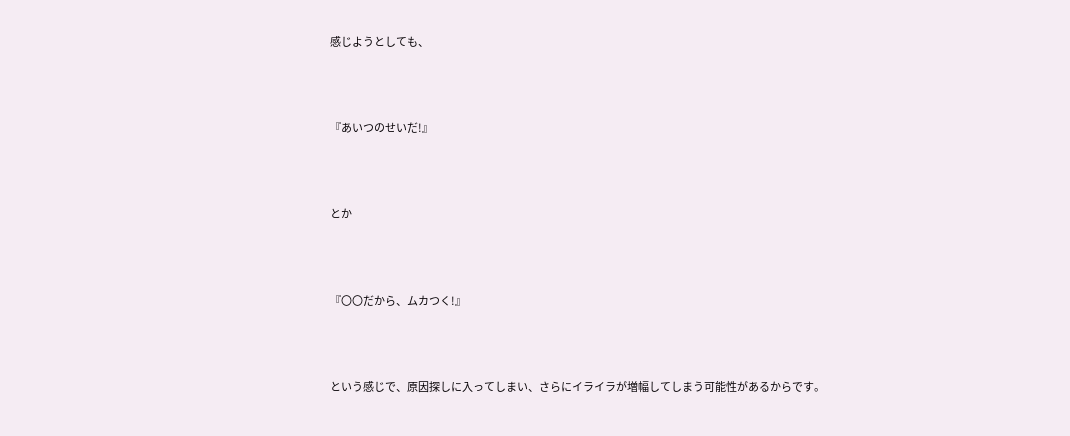感じようとしても、



『あいつのせいだ!』



とか



『〇〇だから、ムカつく!』



という感じで、原因探しに入ってしまい、さらにイライラが増幅してしまう可能性があるからです。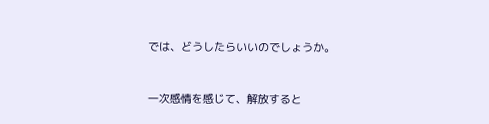では、どうしたらいいのでしょうか。



一次感情を感じて、解放すると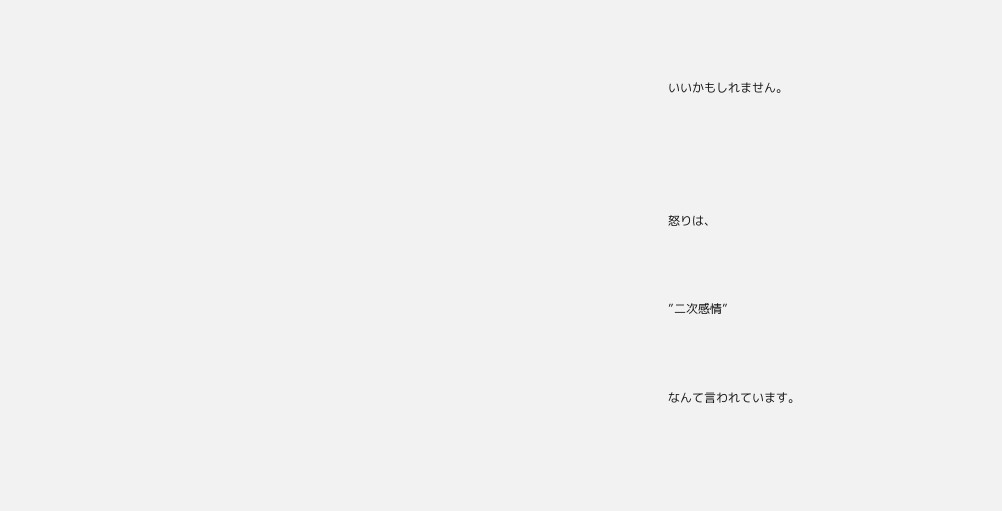いいかもしれません。





怒りは、



”二次感情”



なんて言われています。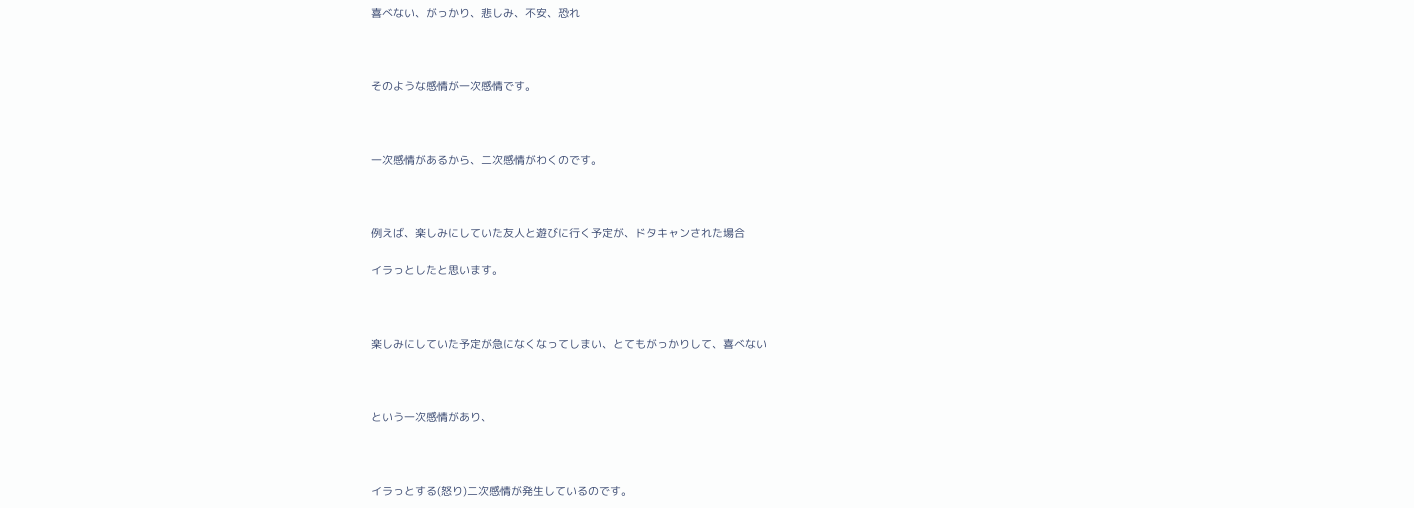喜べない、がっかり、悲しみ、不安、恐れ



そのような感情が一次感情です。



一次感情があるから、二次感情がわくのです。



例えば、楽しみにしていた友人と遊びに行く予定が、ドタキャンされた場合

イラっとしたと思います。



楽しみにしていた予定が急になくなってしまい、とてもがっかりして、喜べない



という一次感情があり、



イラっとする(怒り)二次感情が発生しているのです。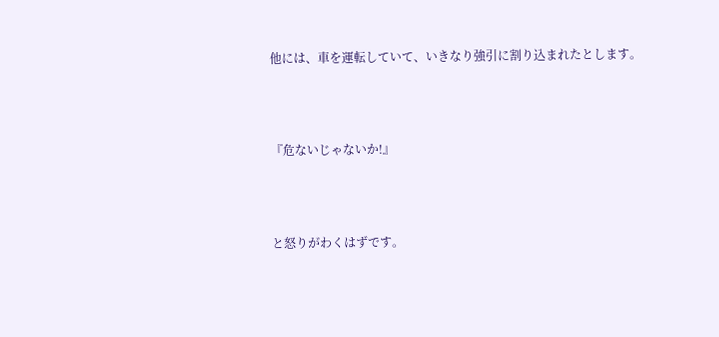他には、車を運転していて、いきなり強引に割り込まれたとします。



『危ないじゃないか!』



と怒りがわくはずです。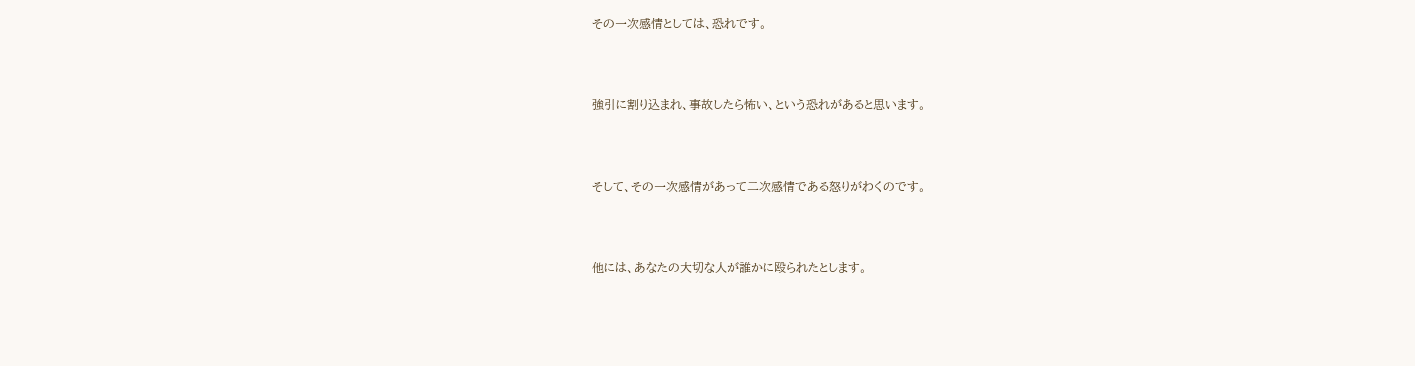その一次感情としては、恐れです。



強引に割り込まれ、事故したら怖い、という恐れがあると思います。



そして、その一次感情があって二次感情である怒りがわくのです。



他には、あなたの大切な人が誰かに殴られたとします。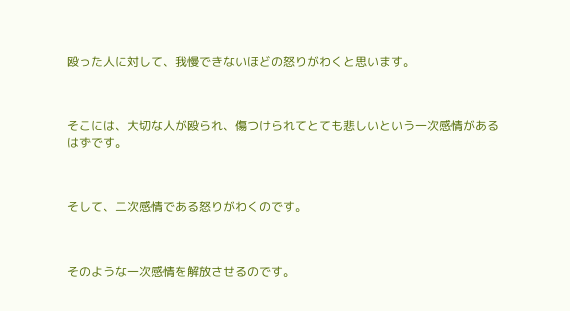殴った人に対して、我慢できないほどの怒りがわくと思います。



そこには、大切な人が殴られ、傷つけられてとても悲しいという一次感情があるはずです。



そして、二次感情である怒りがわくのです。



そのような一次感情を解放させるのです。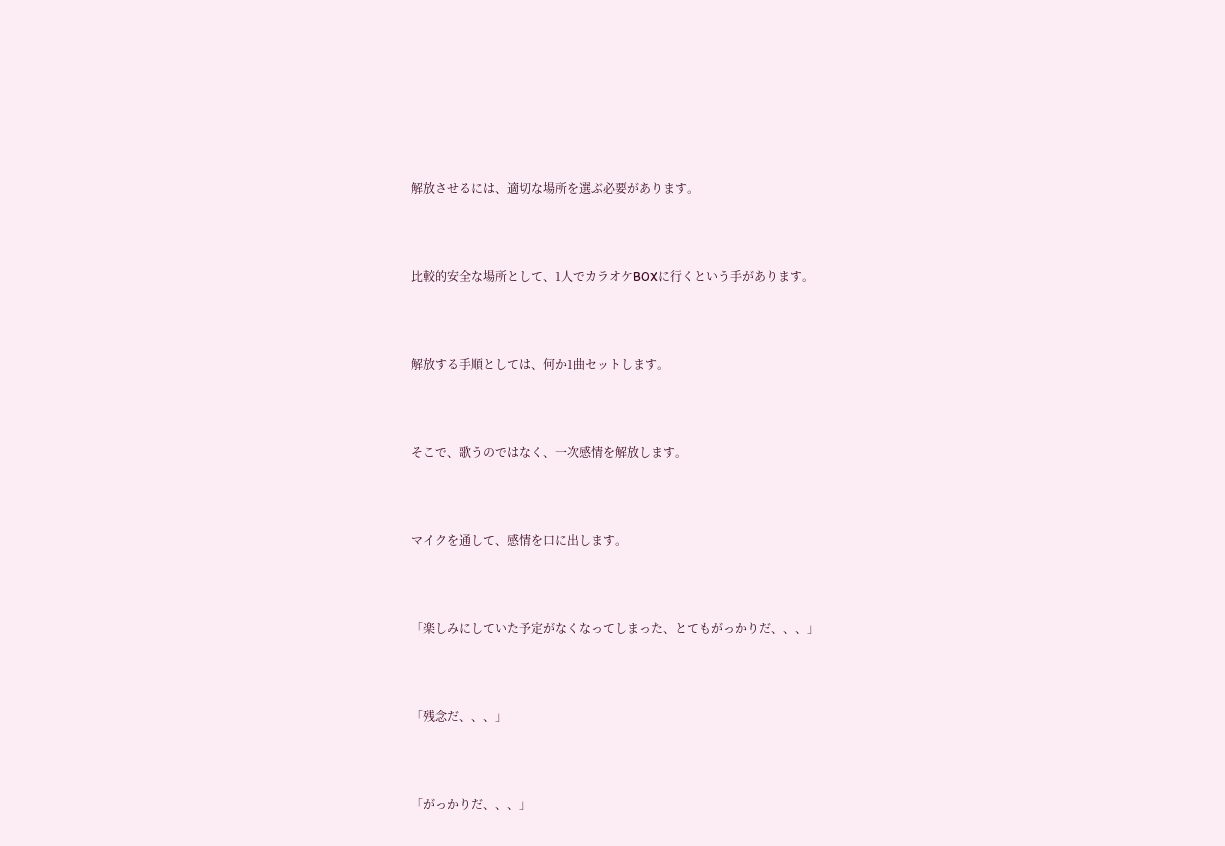解放させるには、適切な場所を選ぶ必要があります。



比較的安全な場所として、1人でカラオケBOXに行くという手があります。



解放する手順としては、何か1曲セットします。



そこで、歌うのではなく、一次感情を解放します。



マイクを通して、感情を口に出します。



「楽しみにしていた予定がなくなってしまった、とてもがっかりだ、、、」



「残念だ、、、」



「がっかりだ、、、」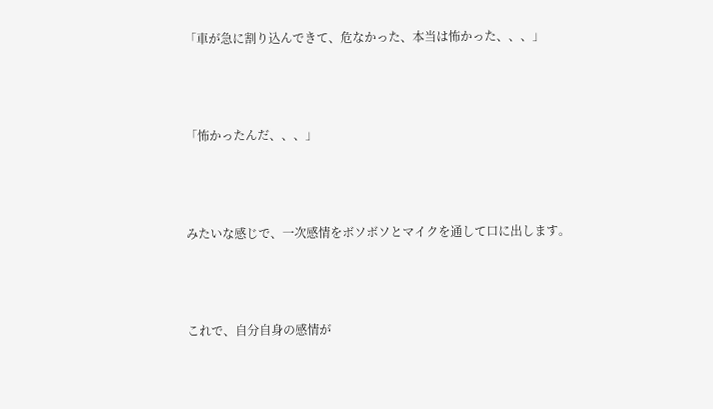「車が急に割り込んできて、危なかった、本当は怖かった、、、」



「怖かったんだ、、、」



みたいな感じで、一次感情をボソボソとマイクを通して口に出します。



これで、自分自身の感情が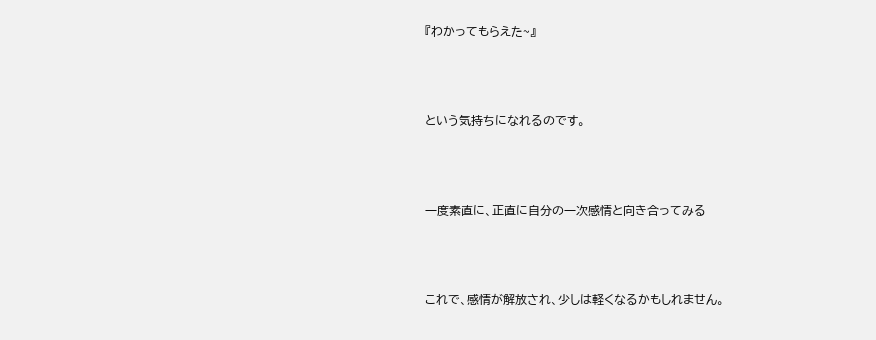『わかってもらえた~』



という気持ちになれるのです。



一度素直に、正直に自分の一次感情と向き合ってみる



これで、感情が解放され、少しは軽くなるかもしれません。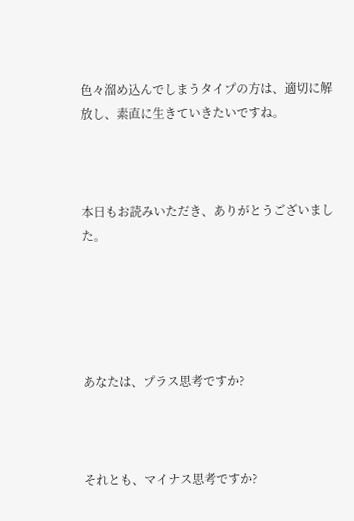色々溜め込んでしまうタイプの方は、適切に解放し、素直に生きていきたいですね。



本日もお読みいただき、ありがとうございました。





あなたは、プラス思考ですか?



それとも、マイナス思考ですか?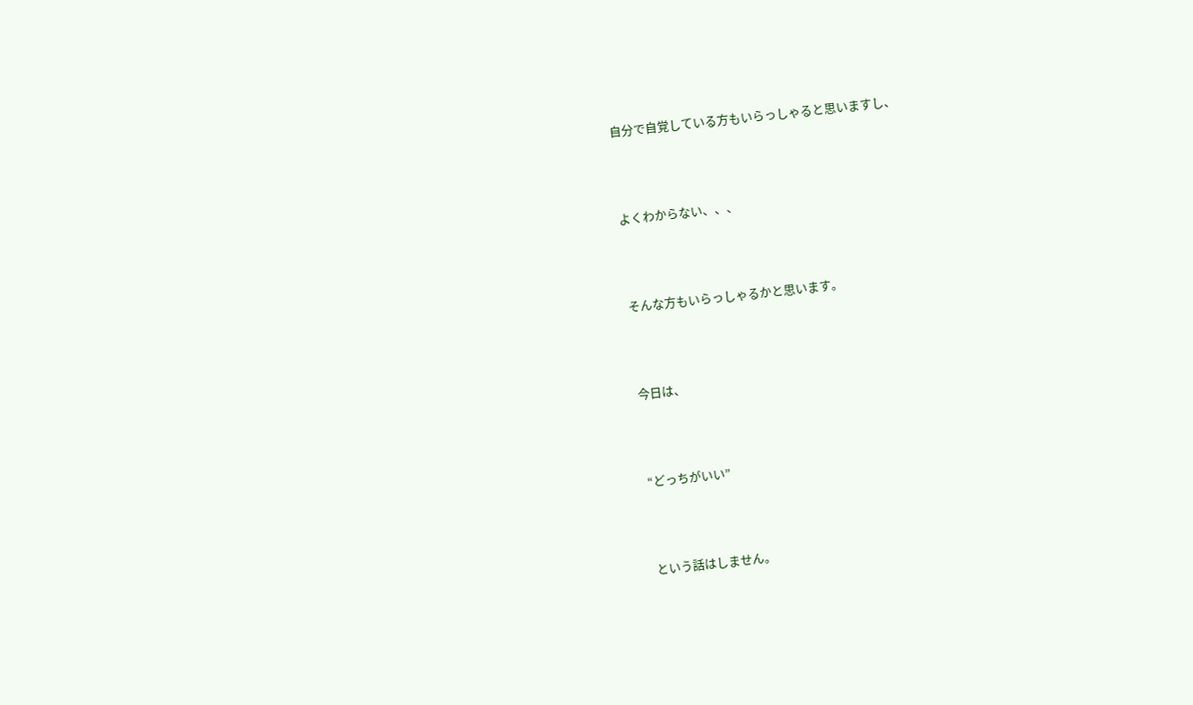自分で自覚している方もいらっしゃると思いますし、



よくわからない、、、



そんな方もいらっしゃるかと思います。



今日は、



“どっちがいい”



という話はしません。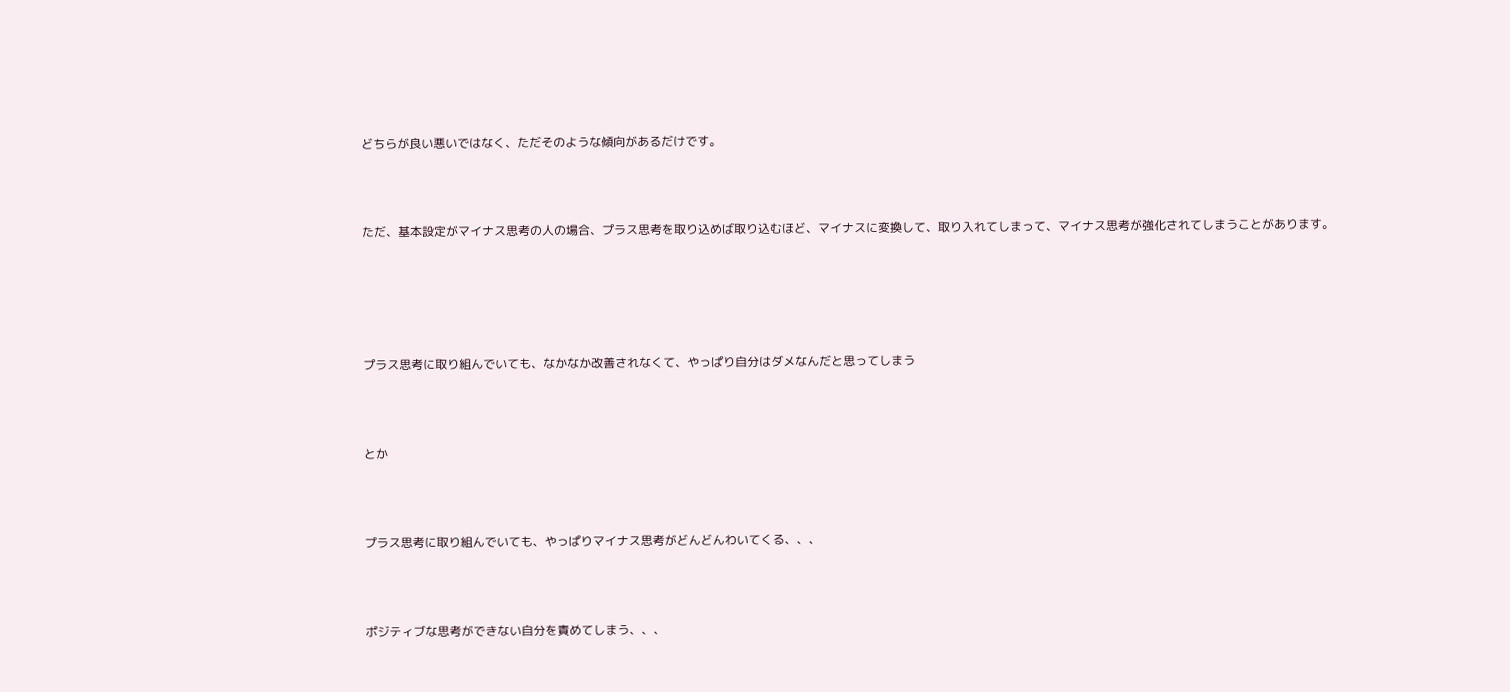どちらが良い悪いではなく、ただそのような傾向があるだけです。



ただ、基本設定がマイナス思考の人の場合、プラス思考を取り込めば取り込むほど、マイナスに変換して、取り入れてしまって、マイナス思考が強化されてしまうことがあります。





プラス思考に取り組んでいても、なかなか改善されなくて、やっぱり自分はダメなんだと思ってしまう



とか



プラス思考に取り組んでいても、やっぱりマイナス思考がどんどんわいてくる、、、



ポジティブな思考ができない自分を責めてしまう、、、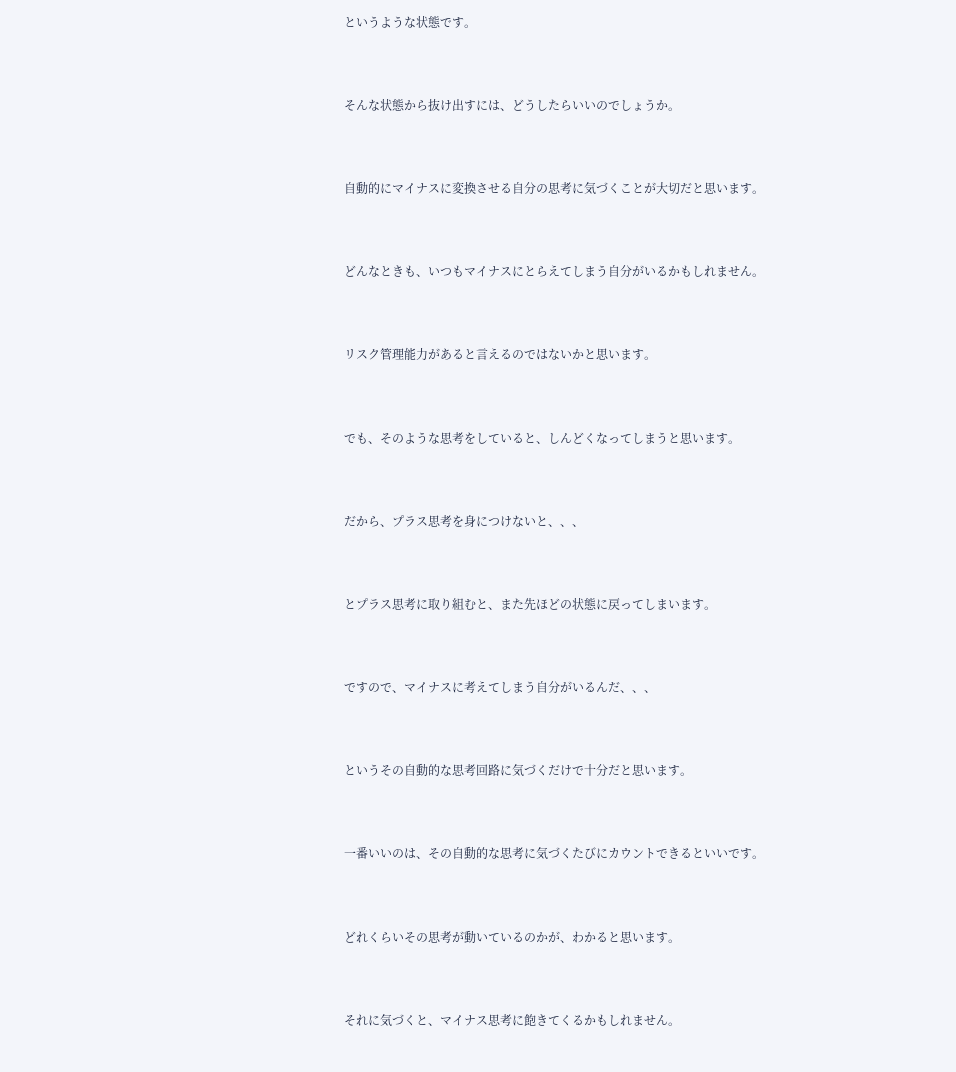というような状態です。



そんな状態から抜け出すには、どうしたらいいのでしょうか。



自動的にマイナスに変換させる自分の思考に気づくことが大切だと思います。



どんなときも、いつもマイナスにとらえてしまう自分がいるかもしれません。



リスク管理能力があると言えるのではないかと思います。



でも、そのような思考をしていると、しんどくなってしまうと思います。



だから、プラス思考を身につけないと、、、



とプラス思考に取り組むと、また先ほどの状態に戻ってしまいます。



ですので、マイナスに考えてしまう自分がいるんだ、、、



というその自動的な思考回路に気づくだけで十分だと思います。



一番いいのは、その自動的な思考に気づくたびにカウントできるといいです。



どれくらいその思考が動いているのかが、わかると思います。



それに気づくと、マイナス思考に飽きてくるかもしれません。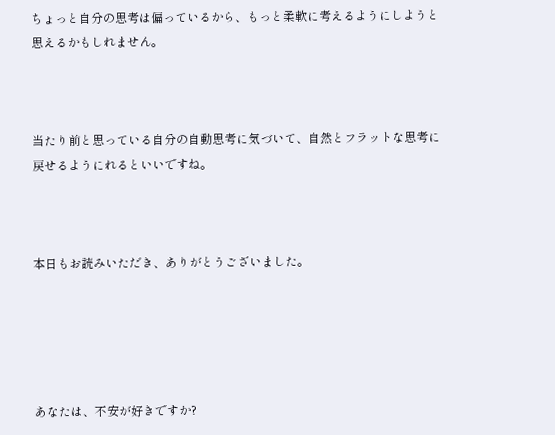ちょっと自分の思考は偏っているから、もっと柔軟に考えるようにしようと思えるかもしれません。



当たり前と思っている自分の自動思考に気づいて、自然とフラットな思考に戻せるようにれるといいですね。



本日もお読みいただき、ありがとうございました。





あなたは、不安が好きですか?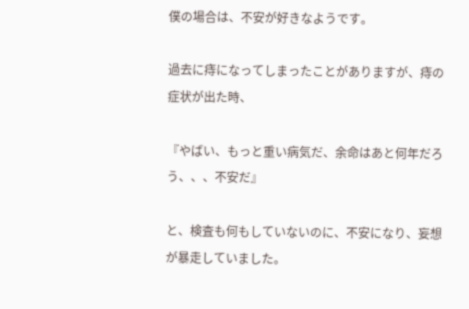僕の場合は、不安が好きなようです。

過去に痔になってしまったことがありますが、痔の症状が出た時、

『やばい、もっと重い病気だ、余命はあと何年だろう、、、不安だ』

と、検査も何もしていないのに、不安になり、妄想が暴走していました。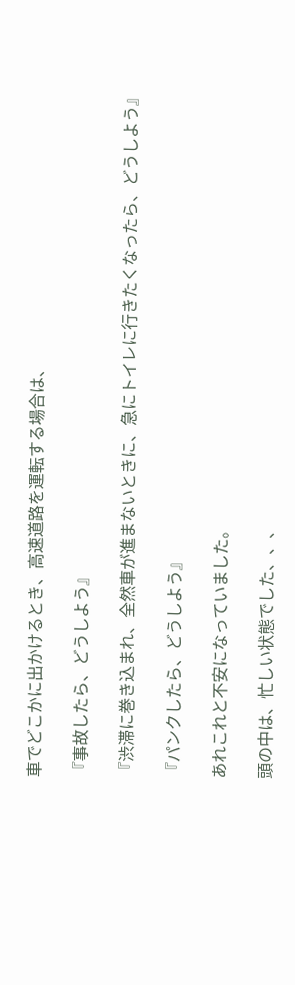車でどこかに出かけるとき、高速道路を運転する場合は、

『事故したら、どうしよう』

『渋滞に巻き込まれ、全然車が進まないときに、急にトイレに行きたくなったら、どうしよう』

『パンクしたら、どうしよう』

あれこれと不安になっていました。

頭の中は、忙しい状態でした、、、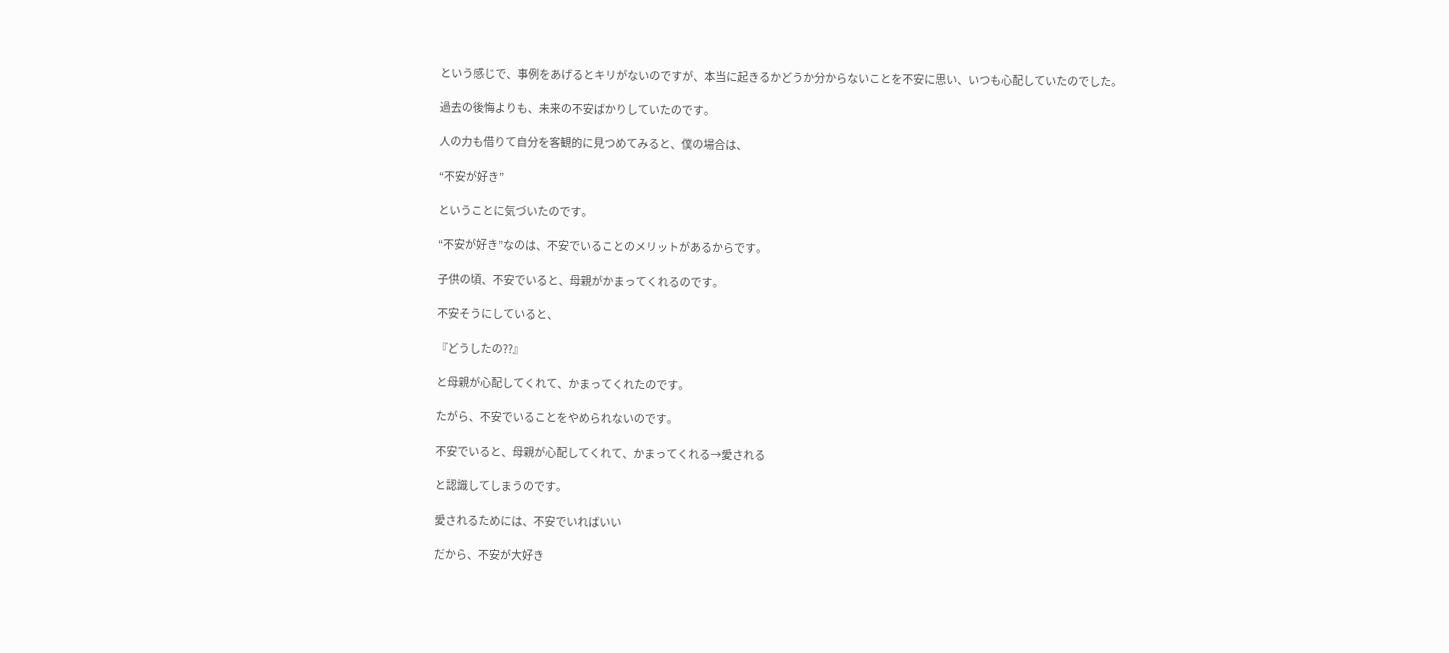という感じで、事例をあげるとキリがないのですが、本当に起きるかどうか分からないことを不安に思い、いつも心配していたのでした。

過去の後悔よりも、未来の不安ばかりしていたのです。

人の力も借りて自分を客観的に見つめてみると、僕の場合は、

“不安が好き”

ということに気づいたのです。

“不安が好き”なのは、不安でいることのメリットがあるからです。

子供の頃、不安でいると、母親がかまってくれるのです。

不安そうにしていると、

『どうしたの??』

と母親が心配してくれて、かまってくれたのです。

たがら、不安でいることをやめられないのです。

不安でいると、母親が心配してくれて、かまってくれる→愛される

と認識してしまうのです。

愛されるためには、不安でいればいい

だから、不安が大好き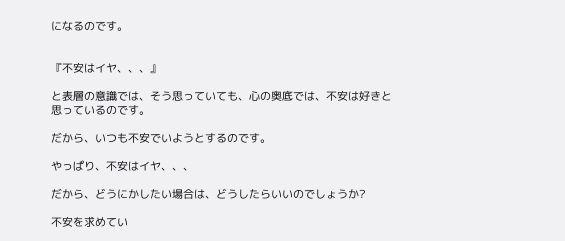になるのです。


『不安はイヤ、、、』

と表層の意識では、そう思っていても、心の奥底では、不安は好きと思っているのです。

だから、いつも不安でいようとするのです。

やっぱり、不安はイヤ、、、

だから、どうにかしたい場合は、どうしたらいいのでしょうか?

不安を求めてい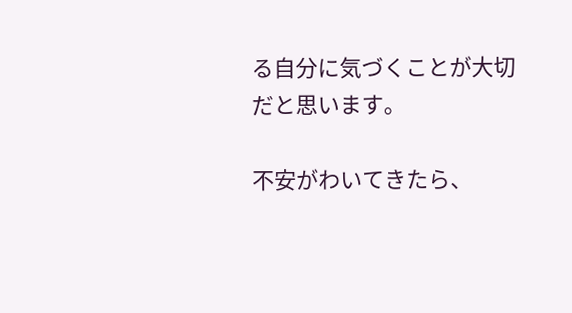る自分に気づくことが大切だと思います。

不安がわいてきたら、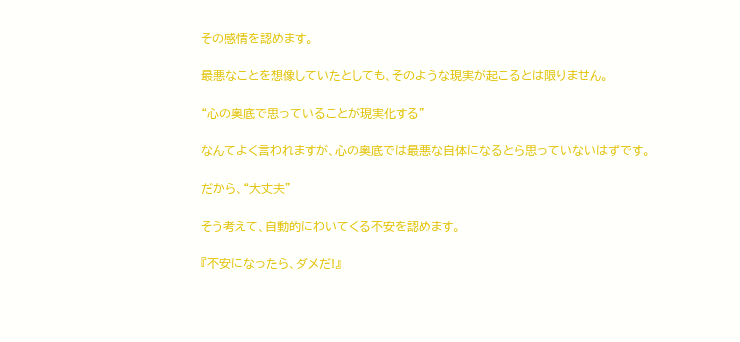その感情を認めます。

最悪なことを想像していたとしても、そのような現実が起こるとは限りません。

“心の奥底で思っていることが現実化する”

なんてよく言われますが、心の奥底では最悪な自体になるとら思っていないはずです。

だから、“大丈夫”

そう考えて、自動的にわいてくる不安を認めます。

『不安になったら、ダメだ!』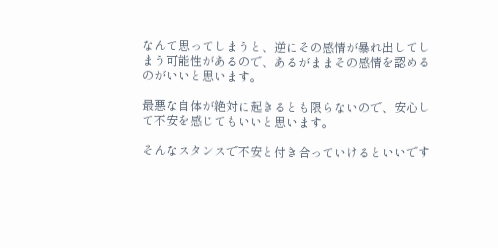なんて思ってしまうと、逆にその感情が暴れ出してしまう可能性があるので、あるがままその感情を認めるのがいいと思います。

最悪な自体が絶対に起きるとも限らないので、安心して不安を感じてもいいと思います。

そんなスタンスで不安と付き合っていけるといいです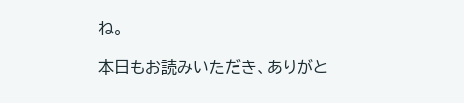ね。

本日もお読みいただき、ありがと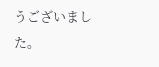うございました。